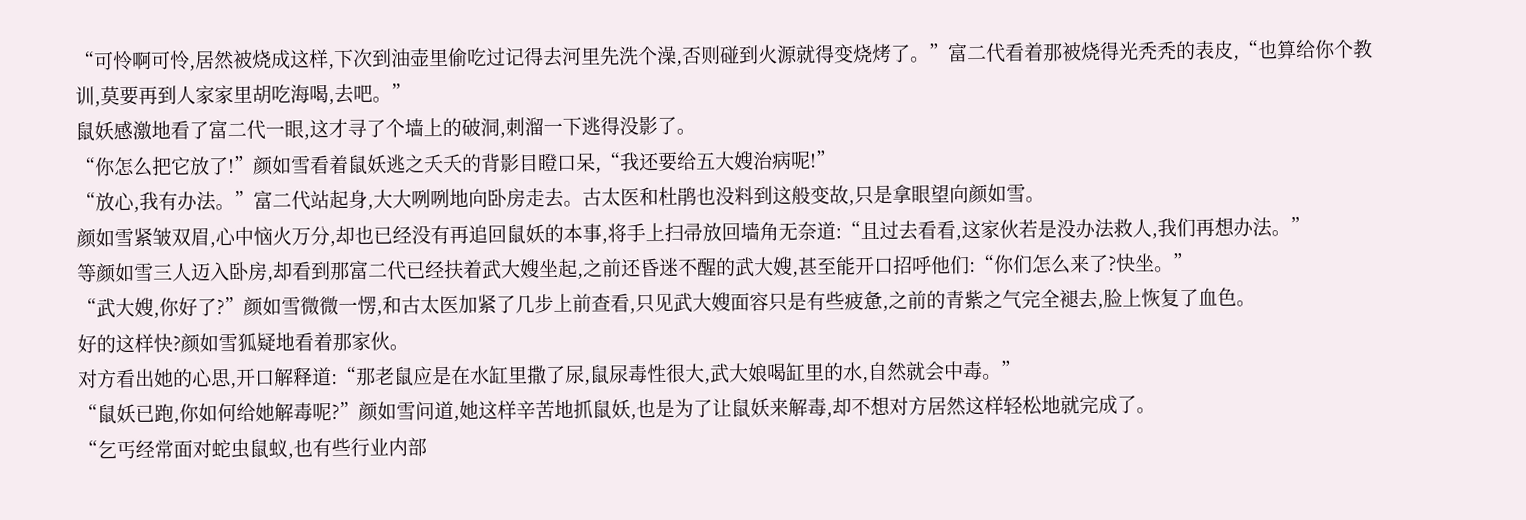“可怜啊可怜,居然被烧成这样,下次到油壶里偷吃过记得去河里先洗个澡,否则碰到火源就得变烧烤了。”富二代看着那被烧得光秃秃的表皮,“也算给你个教训,莫要再到人家家里胡吃海喝,去吧。”
鼠妖感激地看了富二代一眼,这才寻了个墙上的破洞,刺溜一下逃得没影了。
“你怎么把它放了!”颜如雪看着鼠妖逃之夭夭的背影目瞪口呆,“我还要给五大嫂治病呢!”
“放心,我有办法。”富二代站起身,大大咧咧地向卧房走去。古太医和杜鹃也没料到这般变故,只是拿眼望向颜如雪。
颜如雪紧皱双眉,心中恼火万分,却也已经没有再追回鼠妖的本事,将手上扫帚放回墙角无奈道:“且过去看看,这家伙若是没办法救人,我们再想办法。”
等颜如雪三人迈入卧房,却看到那富二代已经扶着武大嫂坐起,之前还昏迷不醒的武大嫂,甚至能开口招呼他们:“你们怎么来了?快坐。”
“武大嫂,你好了?”颜如雪微微一愣,和古太医加紧了几步上前查看,只见武大嫂面容只是有些疲惫,之前的青紫之气完全褪去,脸上恢复了血色。
好的这样快?颜如雪狐疑地看着那家伙。
对方看出她的心思,开口解释道:“那老鼠应是在水缸里撒了尿,鼠尿毒性很大,武大娘喝缸里的水,自然就会中毒。”
“鼠妖已跑,你如何给她解毒呢?”颜如雪问道,她这样辛苦地抓鼠妖,也是为了让鼠妖来解毒,却不想对方居然这样轻松地就完成了。
“乞丐经常面对蛇虫鼠蚁,也有些行业内部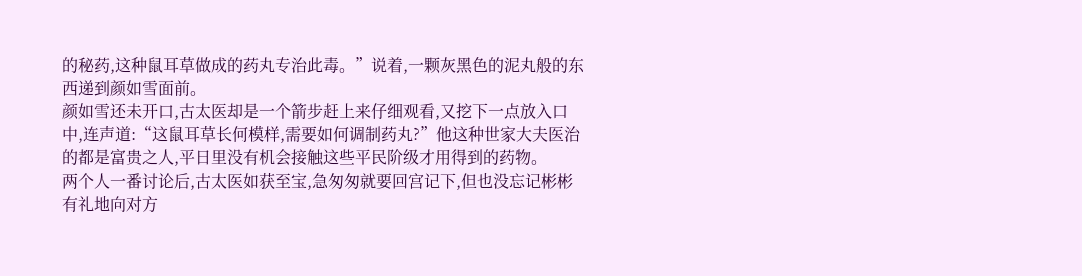的秘药,这种鼠耳草做成的药丸专治此毒。”说着,一颗灰黑色的泥丸般的东西递到颜如雪面前。
颜如雪还未开口,古太医却是一个箭步赶上来仔细观看,又挖下一点放入口中,连声道:“这鼠耳草长何模样,需要如何调制药丸?”他这种世家大夫医治的都是富贵之人,平日里没有机会接触这些平民阶级才用得到的药物。
两个人一番讨论后,古太医如获至宝,急匆匆就要回宫记下,但也没忘记彬彬有礼地向对方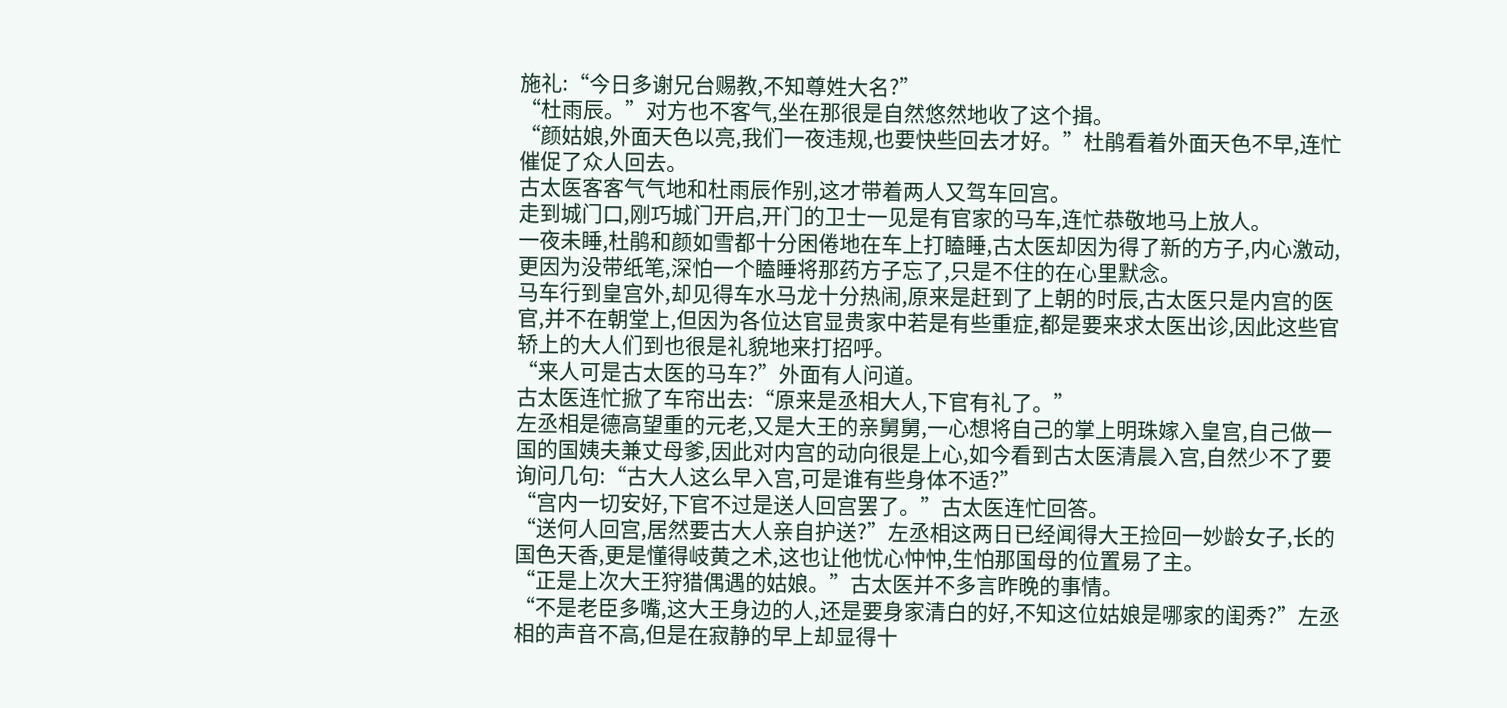施礼:“今日多谢兄台赐教,不知尊姓大名?”
“杜雨辰。”对方也不客气,坐在那很是自然悠然地收了这个揖。
“颜姑娘,外面天色以亮,我们一夜违规,也要快些回去才好。”杜鹃看着外面天色不早,连忙催促了众人回去。
古太医客客气气地和杜雨辰作别,这才带着两人又驾车回宫。
走到城门口,刚巧城门开启,开门的卫士一见是有官家的马车,连忙恭敬地马上放人。
一夜未睡,杜鹃和颜如雪都十分困倦地在车上打瞌睡,古太医却因为得了新的方子,内心激动,更因为没带纸笔,深怕一个瞌睡将那药方子忘了,只是不住的在心里默念。
马车行到皇宫外,却见得车水马龙十分热闹,原来是赶到了上朝的时辰,古太医只是内宫的医官,并不在朝堂上,但因为各位达官显贵家中若是有些重症,都是要来求太医出诊,因此这些官轿上的大人们到也很是礼貌地来打招呼。
“来人可是古太医的马车?”外面有人问道。
古太医连忙掀了车帘出去:“原来是丞相大人,下官有礼了。”
左丞相是德高望重的元老,又是大王的亲舅舅,一心想将自己的掌上明珠嫁入皇宫,自己做一国的国姨夫兼丈母爹,因此对内宫的动向很是上心,如今看到古太医清晨入宫,自然少不了要询问几句:“古大人这么早入宫,可是谁有些身体不适?”
“宫内一切安好,下官不过是送人回宫罢了。”古太医连忙回答。
“送何人回宫,居然要古大人亲自护送?”左丞相这两日已经闻得大王捡回一妙龄女子,长的国色天香,更是懂得岐黄之术,这也让他忧心忡忡,生怕那国母的位置易了主。
“正是上次大王狩猎偶遇的姑娘。”古太医并不多言昨晚的事情。
“不是老臣多嘴,这大王身边的人,还是要身家清白的好,不知这位姑娘是哪家的闺秀?”左丞相的声音不高,但是在寂静的早上却显得十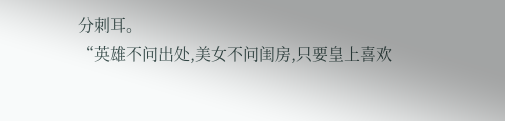分刺耳。
“英雄不问出处,美女不问闺房,只要皇上喜欢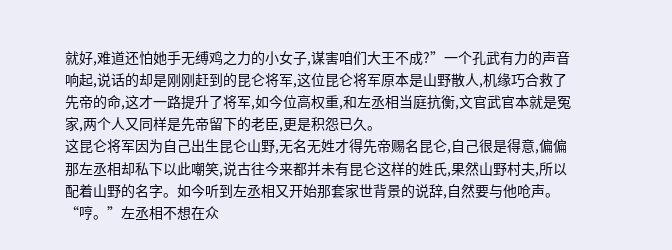就好,难道还怕她手无缚鸡之力的小女子,谋害咱们大王不成?”一个孔武有力的声音响起,说话的却是刚刚赶到的昆仑将军,这位昆仑将军原本是山野散人,机缘巧合救了先帝的命,这才一路提升了将军,如今位高权重,和左丞相当庭抗衡,文官武官本就是冤家,两个人又同样是先帝留下的老臣,更是积怨已久。
这昆仑将军因为自己出生昆仑山野,无名无姓才得先帝赐名昆仑,自己很是得意,偏偏那左丞相却私下以此嘲笑,说古往今来都并未有昆仑这样的姓氏,果然山野村夫,所以配着山野的名字。如今听到左丞相又开始那套家世背景的说辞,自然要与他呛声。
“哼。”左丞相不想在众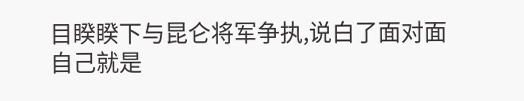目睽睽下与昆仑将军争执,说白了面对面自己就是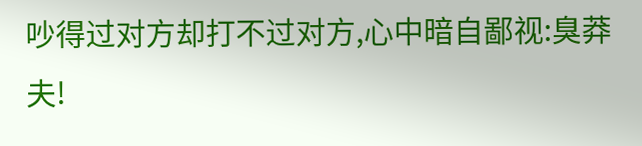吵得过对方却打不过对方,心中暗自鄙视:臭莽夫!